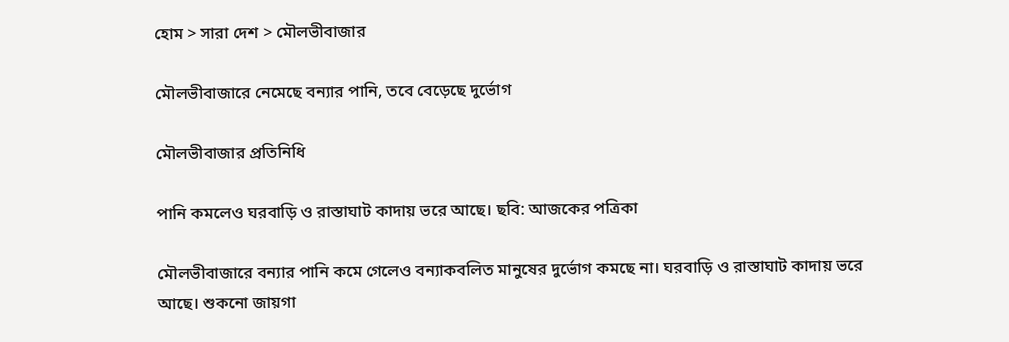হোম > সারা দেশ > মৌলভীবাজার

মৌলভীবাজারে নেমেছে বন্যার পানি, তবে বেড়েছে দুর্ভোগ

মৌলভীবাজার প্রতিনিধি

পানি কমলেও ঘরবাড়ি ও রাস্তাঘাট কাদায় ভরে আছে। ছবি: আজকের পত্রিকা

মৌলভীবাজারে বন্যার পানি কমে গেলেও বন্যাকবলিত মানুষের দুর্ভোগ কমছে না। ঘরবাড়ি ও রাস্তাঘাট কাদায় ভরে আছে। শুকনো জায়গা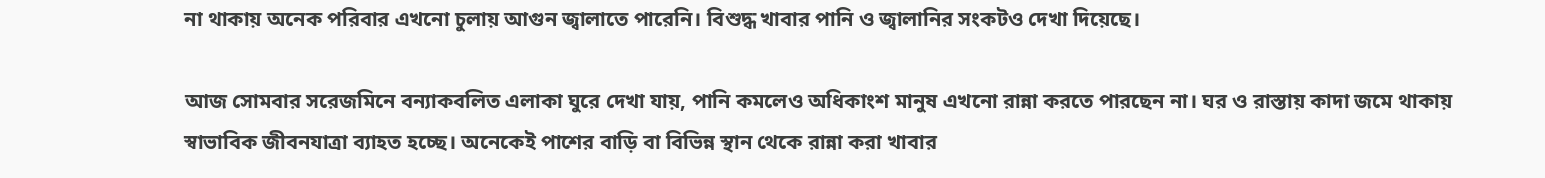না থাকায় অনেক পরিবার এখনো চুলায় আগুন জ্বালাতে পারেনি। বিশুদ্ধ খাবার পানি ও জ্বালানির সংকটও দেখা দিয়েছে।

আজ সোমবার সরেজমিনে বন্যাকবলিত এলাকা ঘুরে দেখা যায়, পানি কমলেও অধিকাংশ মানুষ এখনো রান্না করতে পারছেন না। ঘর ও রাস্তায় কাদা জমে থাকায় স্বাভাবিক জীবনযাত্রা ব্যাহত হচ্ছে। অনেকেই পাশের বাড়ি বা বিভিন্ন স্থান থেকে রান্না করা খাবার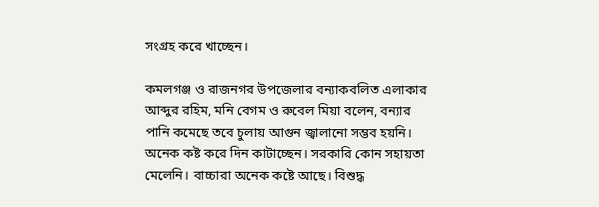সংগ্রহ করে খাচ্ছেন।

কমলগঞ্জ ও রাজনগর উপজেলার বন্যাকবলিত এলাকার আব্দুর রহিম, মনি বেগম ও রুবেল মিয়া বলেন, বন্যার পানি কমেছে তবে চুলায় আগুন জ্বালানো সম্ভব হয়নি। অনেক কষ্ট করে দিন কাটাচ্ছেন। সরকারি কোন সহায়তা মেলেনি। বাচ্চারা অনেক কষ্টে আছে। বিশুদ্ধ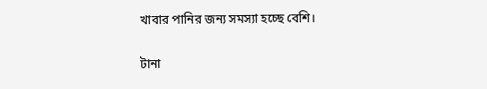খাবার পানির জন্য সমস্যা হচ্ছে বেশি।

টানা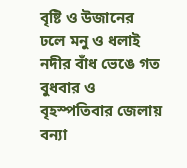বৃষ্টি ও উজানের ঢলে মনু ও ধলাই নদীর বাঁধ ভেঙে গত বুধবার ও বৃহস্পতিবার জেলায় বন্যা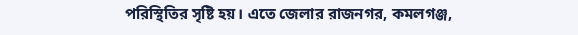পরিস্থিতির সৃষ্টি হয়। এতে জেলার রাজনগর, কমলগঞ্জ,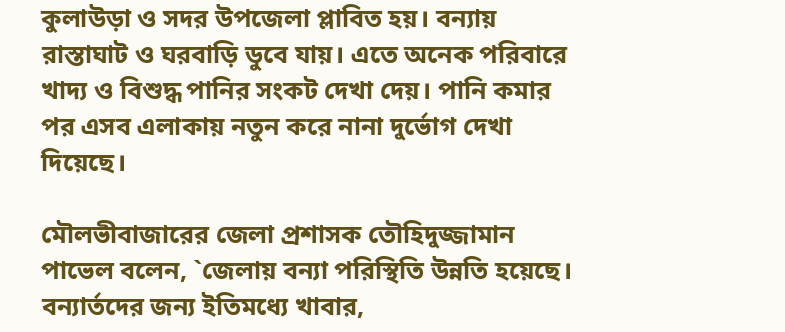কুলাউড়া ও সদর উপজেলা প্লাবিত হয়। বন্যায় রাস্তাঘাট ও ঘরবাড়ি ডুবে যায়। এতে অনেক পরিবারে খাদ্য ও বিশুদ্ধ পানির সংকট দেখা দেয়। পানি কমার পর এসব এলাকায় নতুন করে নানা দুর্ভোগ দেখা দিয়েছে।

মৌলভীবাজারের জেলা প্রশাসক তৌহিদুজ্জামান পাভেল বলেন, `জেলায় বন্যা পরিস্থিতি উন্নতি হয়েছে। বন্যার্তদের জন্য ইতিমধ্যে খাবার,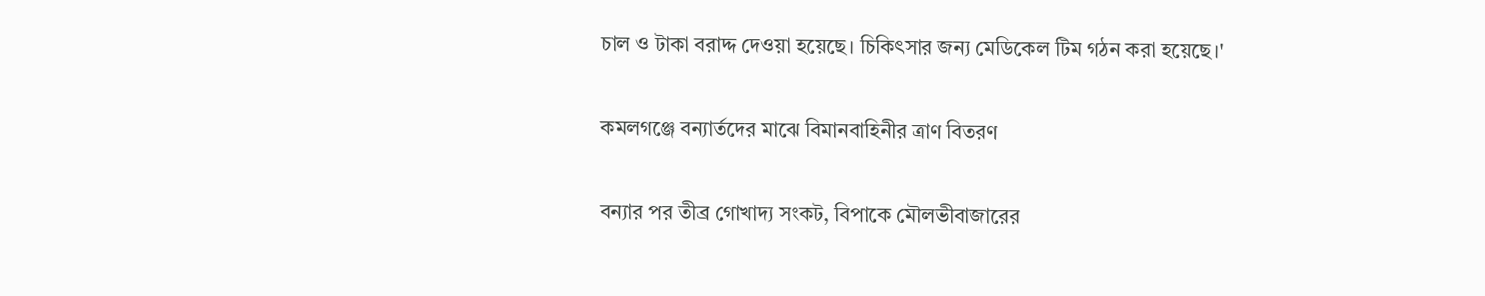চাল ও টাকা বরাদ্দ দেওয়া হয়েছে। চিকিৎসার জন্য মেডিকেল টিম গঠন করা হয়েছে।'

কমলগঞ্জে বন্যার্তদের মাঝে বিমানবাহিনীর ত্রাণ বিতরণ

বন্যার পর তীব্র গোখাদ্য সংকট, বিপাকে মৌলভীবাজারের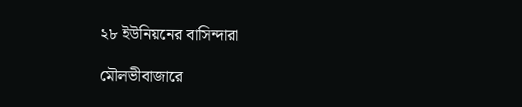২৮ ইউনিয়নের বাসিন্দারা

মৌলভীবাজারে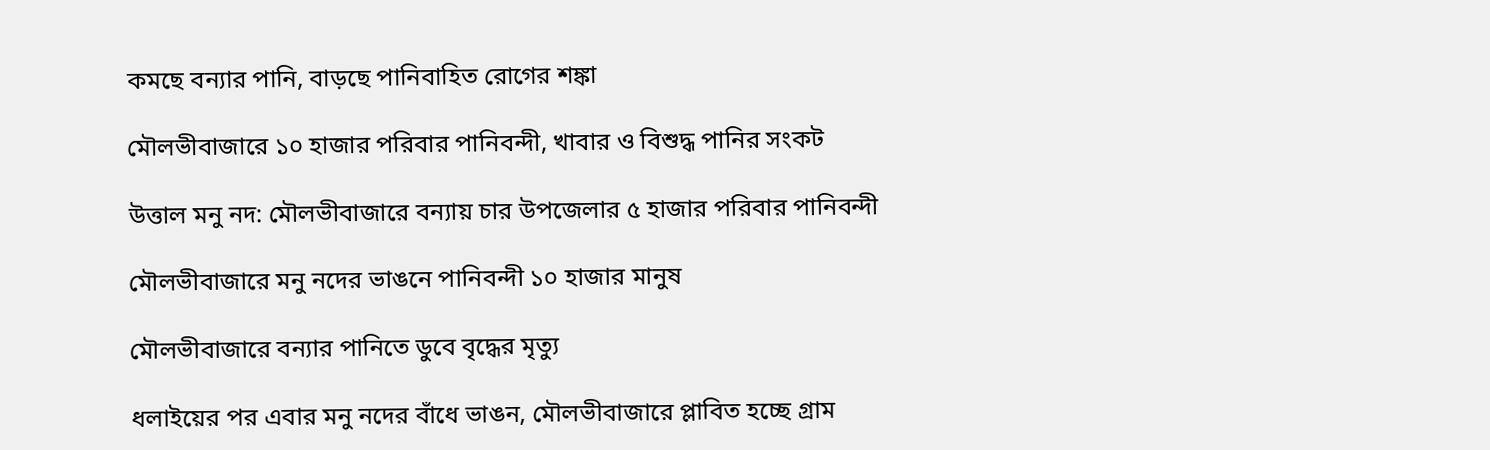কমছে বন্যার পানি, বাড়ছে পানিবাহিত রোগের শঙ্কা

মৌলভীবাজারে ১০ হাজার পরিবার পানিবন্দী, খাবার ও বিশুদ্ধ পানির সংকট

উত্তাল মনু নদ: মৌলভীবাজারে বন্যায় চার উপজেলার ৫ হাজার পরিবার পানিবন্দী

মৌলভীবাজারে মনু নদের ভাঙনে পানিবন্দী ১০ হাজার মানুষ

মৌলভীবাজারে বন্যার পানিতে ডুবে বৃদ্ধের মৃত্যু

ধলাইয়ের পর এবার মনু নদের বাঁধে ভাঙন, মৌলভীবাজারে প্লাবিত হচ্ছে গ্রাম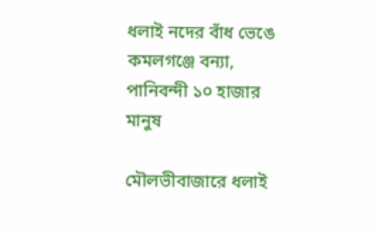ধলাই নদের বাঁধ ভেঙে কমলগঞ্জে বন্যা, পানিবন্দী ১০ হাজার মানুষ

মৌলভীবাজারে ধলাই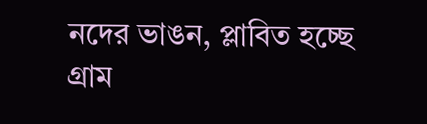নদের ভাঙন, প্লাবিত হচ্ছে গ্রাম